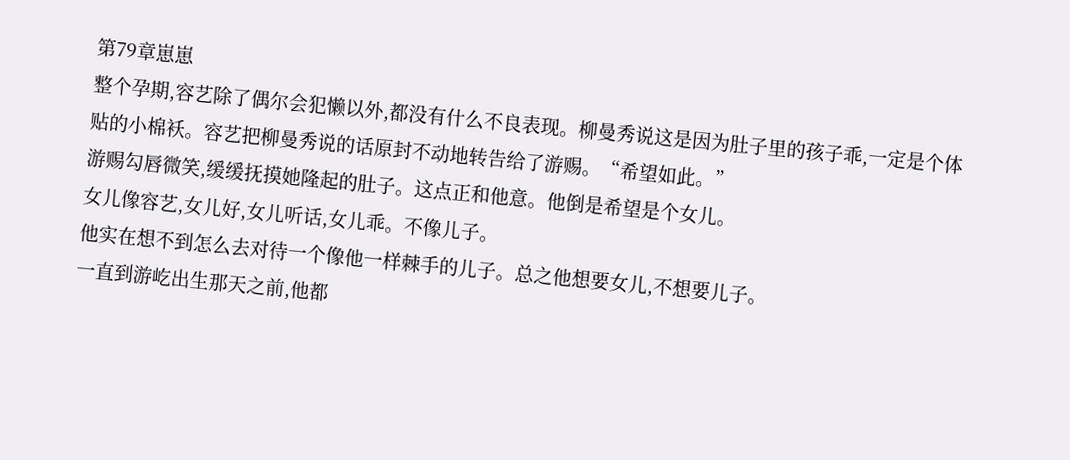第79章崽崽
整个孕期,容艺除了偶尔会犯懒以外,都没有什么不良表现。柳曼秀说这是因为肚子里的孩子乖,一定是个体贴的小棉袄。容艺把柳曼秀说的话原封不动地转告给了游赐。“希望如此。”
游赐勾唇微笑,缓缓抚摸她隆起的肚子。这点正和他意。他倒是希望是个女儿。
女儿像容艺,女儿好,女儿听话,女儿乖。不像儿子。
他实在想不到怎么去对待一个像他一样棘手的儿子。总之他想要女儿,不想要儿子。
一直到游屹出生那天之前,他都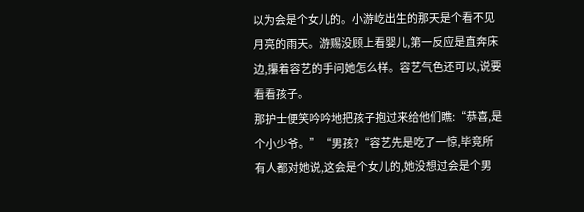以为会是个女儿的。小游屹出生的那天是个看不见月亮的雨天。游赐没顾上看婴儿,第一反应是直奔床边,攥着容艺的手问她怎么样。容艺气色还可以,说要看看孩子。
那护士便笑吟吟地把孩子抱过来给他们瞧:“恭喜,是个小少爷。”“男孩?“容艺先是吃了一惊,毕竞所有人都对她说,这会是个女儿的,她没想过会是个男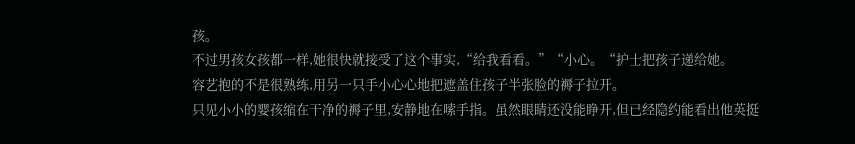孩。
不过男孩女孩都一样,她很快就接受了这个事实,“给我看看。”“小心。“护士把孩子递给她。
容艺抱的不是很熟练,用另一只手小心心地把遮盖住孩子半张脸的褥子拉开。
只见小小的婴孩缩在干净的褥子里,安静地在嗦手指。虽然眼睛还没能睁开,但已经隐约能看出他英挺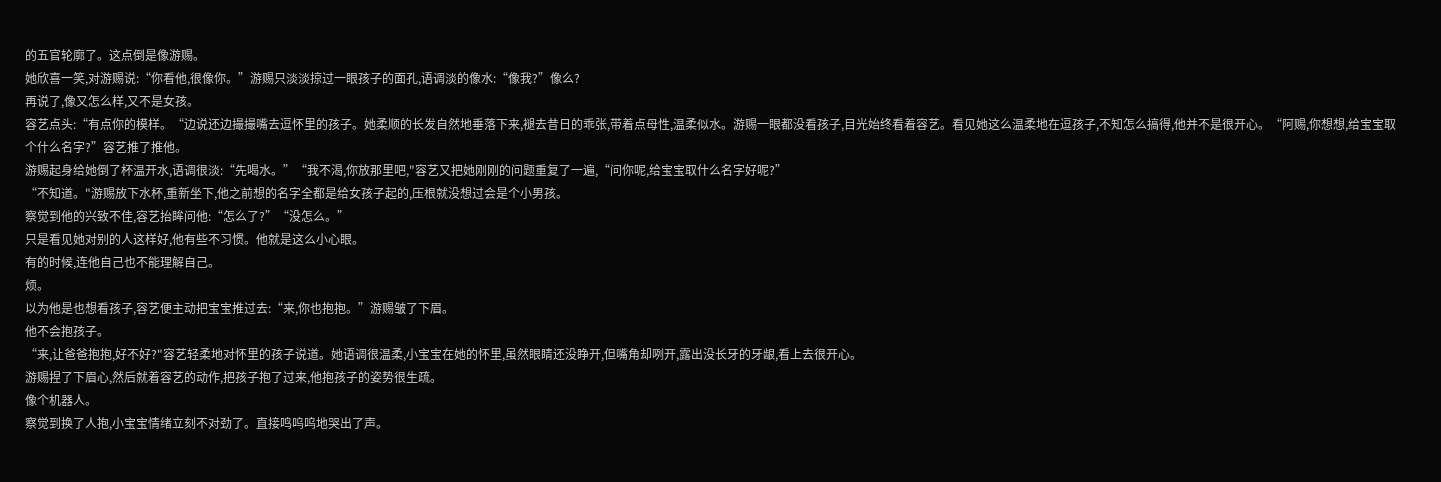的五官轮廓了。这点倒是像游赐。
她欣喜一笑,对游赐说:“你看他,很像你。”游赐只淡淡掠过一眼孩子的面孔,语调淡的像水:“像我?”像么?
再说了,像又怎么样,又不是女孩。
容艺点头:“有点你的模样。“边说还边撮撮嘴去逗怀里的孩子。她柔顺的长发自然地垂落下来,褪去昔日的乖张,带着点母性,温柔似水。游赐一眼都没看孩子,目光始终看着容艺。看见她这么温柔地在逗孩子,不知怎么搞得,他并不是很开心。“阿赐,你想想,给宝宝取个什么名字?”容艺推了推他。
游赐起身给她倒了杯温开水,语调很淡:“先喝水。”“我不渴,你放那里吧,"容艺又把她刚刚的问题重复了一遍,“问你呢,给宝宝取什么名字好呢?”
“不知道。"游赐放下水杯,重新坐下,他之前想的名字全都是给女孩子起的,压根就没想过会是个小男孩。
察觉到他的兴致不佳,容艺抬眸问他:“怎么了?”“没怎么。”
只是看见她对别的人这样好,他有些不习惯。他就是这么小心眼。
有的时候,连他自己也不能理解自己。
烦。
以为他是也想看孩子,容艺便主动把宝宝推过去:“来,你也抱抱。”游赐皱了下眉。
他不会抱孩子。
“来,让爸爸抱抱,好不好?"容艺轻柔地对怀里的孩子说道。她语调很温柔,小宝宝在她的怀里,虽然眼睛还没睁开,但嘴角却咧开,露出没长牙的牙龈,看上去很开心。
游赐捏了下眉心,然后就着容艺的动作,把孩子抱了过来,他抱孩子的姿势很生疏。
像个机器人。
察觉到换了人抱,小宝宝情绪立刻不对劲了。直接鸣呜呜地哭出了声。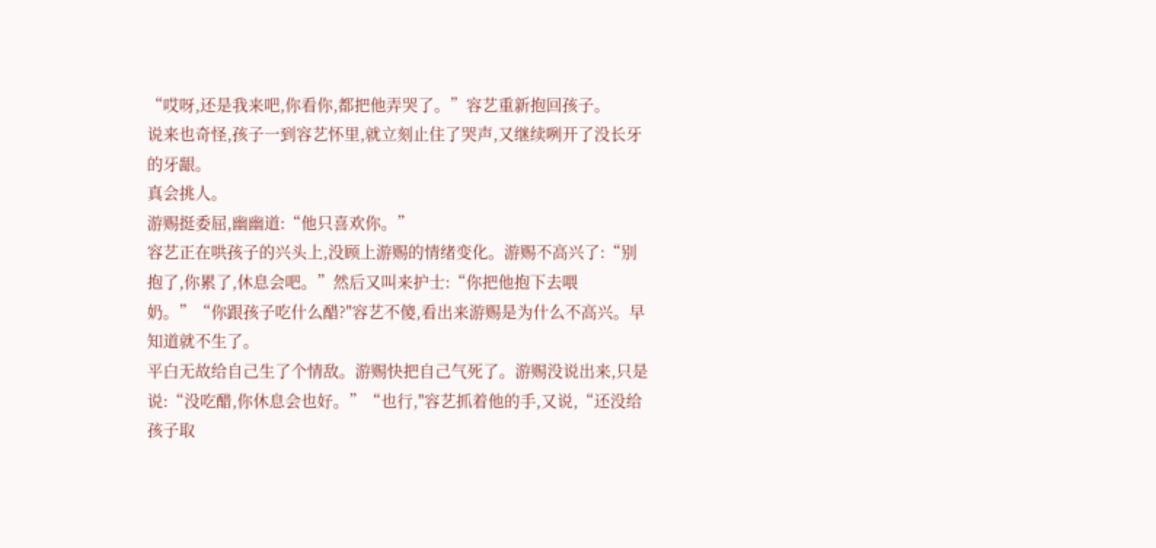“哎呀,还是我来吧,你看你,都把他弄哭了。”容艺重新抱回孩子。
说来也奇怪,孩子一到容艺怀里,就立刻止住了哭声,又继续咧开了没长牙的牙龈。
真会挑人。
游赐挺委屈,幽幽道:“他只喜欢你。”
容艺正在哄孩子的兴头上,没顾上游赐的情绪变化。游赐不高兴了:“别抱了,你累了,休息会吧。”然后又叫来护士:“你把他抱下去喂奶。”“你跟孩子吃什么醋?"容艺不傻,看出来游赐是为什么不高兴。早知道就不生了。
平白无故给自己生了个情敌。游赐快把自己气死了。游赐没说出来,只是说:“没吃醋,你休息会也好。”“也行,"容艺抓着他的手,又说,“还没给孩子取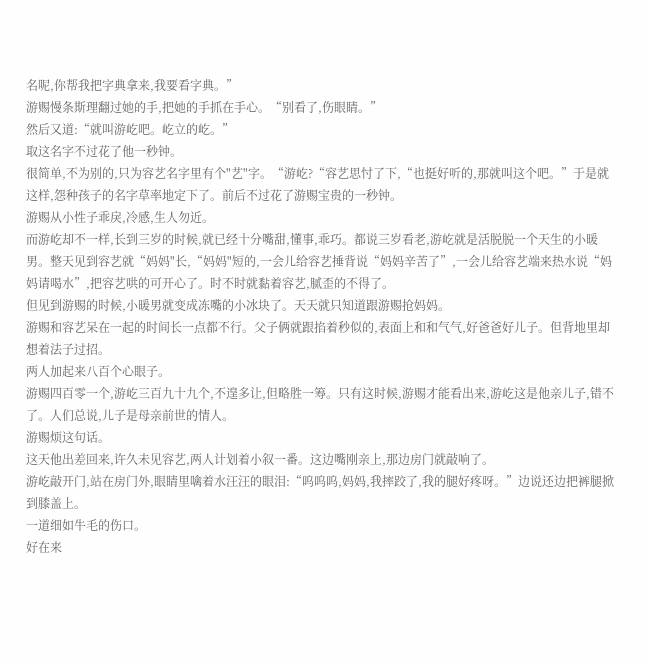名呢,你帮我把字典拿来,我要看字典。”
游赐慢条斯理翻过她的手,把她的手抓在手心。“别看了,伤眼睛。”
然后又道:“就叫游屹吧。屹立的屹。”
取这名字不过花了他一秒钟。
很简单,不为别的,只为容艺名字里有个"艺"字。“游屹?“容艺思忖了下,“也挺好听的,那就叫这个吧。”于是就这样,怨种孩子的名字草率地定下了。前后不过花了游赐宝贵的一秒钟。
游赐从小性子乖戾,冷感,生人勿近。
而游屹却不一样,长到三岁的时候,就已经十分嘴甜,懂事,乖巧。都说三岁看老,游屹就是活脱脱一个天生的小暖男。整天见到容艺就“妈妈"长,“妈妈"短的,一会儿给容艺捶背说“妈妈辛苦了”,一会儿给容艺端来热水说“妈妈请喝水”,把容艺哄的可开心了。时不时就黏着容艺,腻歪的不得了。
但见到游赐的时候,小暖男就变成冻嘴的小冰块了。天天就只知道跟游赐抢妈妈。
游赐和容艺呆在一起的时间长一点都不行。父子俩就跟掐着秒似的,表面上和和气气,好爸爸好儿子。但背地里却想着法子过招。
两人加起来八百个心眼子。
游赐四百零一个,游屹三百九十九个,不遑多让,但略胜一筹。只有这时候,游赐才能看出来,游屹这是他亲儿子,错不了。人们总说,儿子是母亲前世的情人。
游赐烦这句话。
这天他出差回来,许久未见容艺,两人计划着小叙一番。这边嘴刚亲上,那边房门就敲响了。
游屹敲开门,站在房门外,眼睛里噙着水汪汪的眼泪:“呜呜呜,妈妈,我摔跤了,我的腿好疼呀。”边说还边把裤腿掀到膝盖上。
一道细如牛毛的伤口。
好在来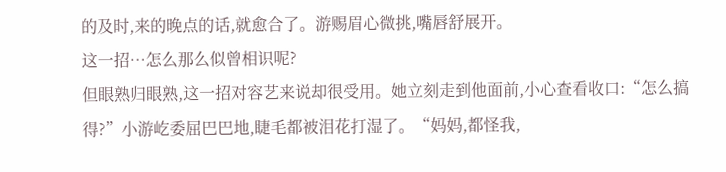的及时,来的晚点的话,就愈合了。游赐眉心微挑,嘴唇舒展开。
这一招…怎么那么似曾相识呢?
但眼熟归眼熟,这一招对容艺来说却很受用。她立刻走到他面前,小心查看收口:“怎么搞得?”小游屹委屈巴巴地,睫毛都被泪花打湿了。“妈妈,都怪我,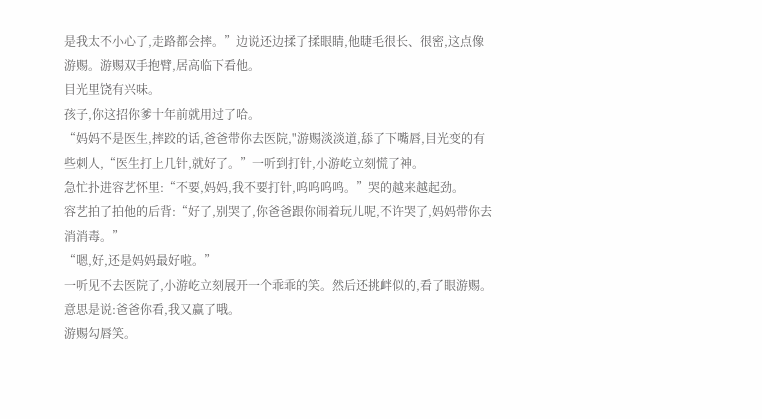是我太不小心了,走路都会摔。”边说还边揉了揉眼睛,他睫毛很长、很密,这点像游赐。游赐双手抱臂,居高临下看他。
目光里饶有兴味。
孩子,你这招你爹十年前就用过了哈。
“妈妈不是医生,摔跤的话,爸爸带你去医院,"游赐淡淡道,舔了下嘴唇,目光变的有些刺人,“医生打上几针,就好了。”一听到打针,小游屹立刻慌了神。
急忙扑进容艺怀里:“不要,妈妈,我不要打针,呜呜呜鸣。”哭的越来越起劲。
容艺拍了拍他的后背:“好了,别哭了,你爸爸跟你闹着玩儿呢,不许哭了,妈妈带你去消消毒。”
“嗯,好,还是妈妈最好啦。”
一听见不去医院了,小游屹立刻展开一个乖乖的笑。然后还挑衅似的,看了眼游赐。
意思是说:爸爸你看,我又赢了哦。
游赐勾唇笑。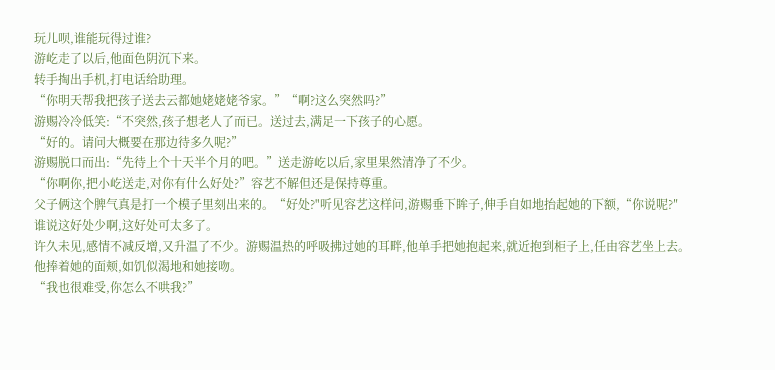玩儿呗,谁能玩得过谁?
游屹走了以后,他面色阴沉下来。
转手掏出手机,打电话给助理。
“你明天帮我把孩子送去云都她姥姥姥爷家。”“啊?这么突然吗?”
游赐冷冷低笑:“不突然,孩子想老人了而已。送过去,满足一下孩子的心愿。
“好的。请问大概要在那边待多久呢?”
游赐脱口而出:“先待上个十天半个月的吧。”送走游屹以后,家里果然清净了不少。
“你啊你,把小屹送走,对你有什么好处?”容艺不解但还是保持尊重。
父子俩这个脾气真是打一个模子里刻出来的。“好处?"听见容艺这样问,游赐垂下眸子,伸手自如地抬起她的下额,“你说呢?″
谁说这好处少啊,这好处可太多了。
许久未见,感情不减反增,又升温了不少。游赐温热的呼吸拂过她的耳畔,他单手把她抱起来,就近抱到柜子上,任由容艺坐上去。
他捧着她的面颊,如饥似渴地和她接吻。
“我也很难受,你怎么不哄我?”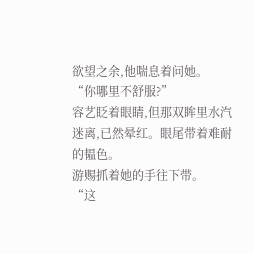欲望之余,他喘息着问她。
“你哪里不舒服?”
容艺眨着眼睛,但那双眸里水汽迷离,已然晕红。眼尾带着难耐的韫色。
游赐抓着她的手往下带。
“这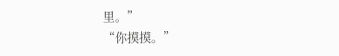里。”
“你摸摸。”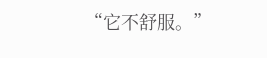“它不舒服。”